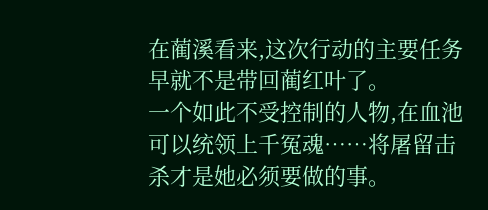在蔺溪看来,这次行动的主要任务早就不是带回蔺红叶了。
一个如此不受控制的人物,在血池可以统领上千冤魂……将屠留击杀才是她必须要做的事。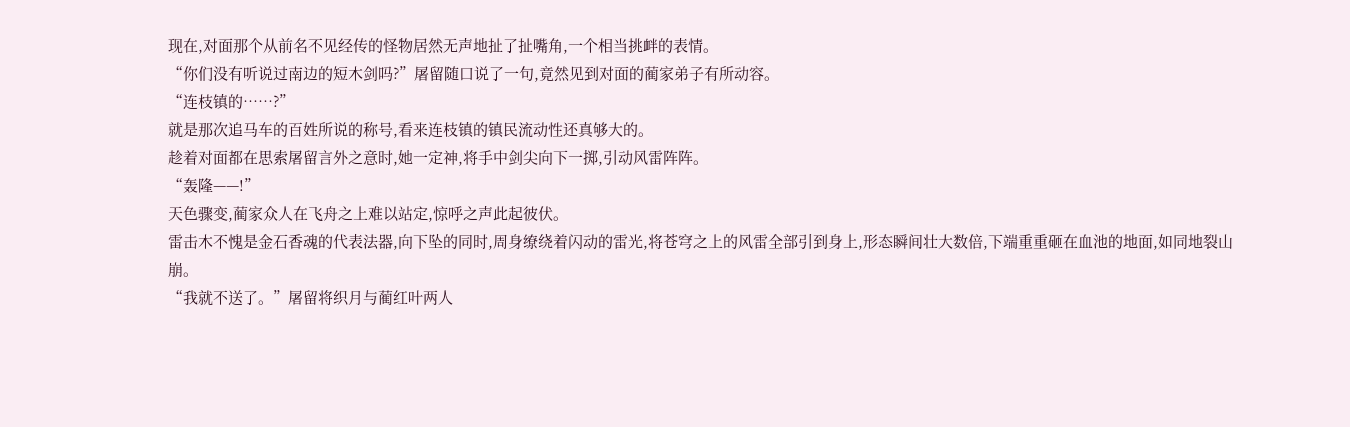现在,对面那个从前名不见经传的怪物居然无声地扯了扯嘴角,一个相当挑衅的表情。
“你们没有听说过南边的短木剑吗?”屠留随口说了一句,竟然见到对面的蔺家弟子有所动容。
“连枝镇的……?”
就是那次追马车的百姓所说的称号,看来连枝镇的镇民流动性还真够大的。
趁着对面都在思索屠留言外之意时,她一定神,将手中剑尖向下一掷,引动风雷阵阵。
“轰隆——!”
天色骤变,蔺家众人在飞舟之上难以站定,惊呼之声此起彼伏。
雷击木不愧是金石香魂的代表法器,向下坠的同时,周身缭绕着闪动的雷光,将苍穹之上的风雷全部引到身上,形态瞬间壮大数倍,下端重重砸在血池的地面,如同地裂山崩。
“我就不送了。”屠留将织月与蔺红叶两人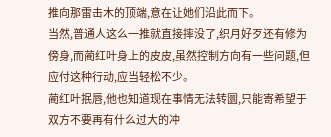推向那雷击木的顶端,意在让她们沿此而下。
当然,普通人这么一推就直接摔没了,织月好歹还有修为傍身,而蔺红叶身上的皮皮,虽然控制方向有一些问题,但应付这种行动,应当轻松不少。
蔺红叶抿唇,他也知道现在事情无法转圜,只能寄希望于双方不要再有什么过大的冲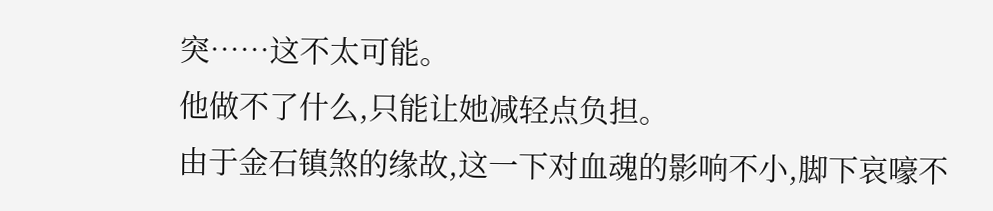突……这不太可能。
他做不了什么,只能让她减轻点负担。
由于金石镇煞的缘故,这一下对血魂的影响不小,脚下哀嚎不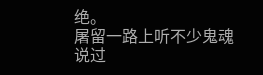绝。
屠留一路上听不少鬼魂说过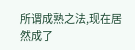所谓成熟之法,现在居然成了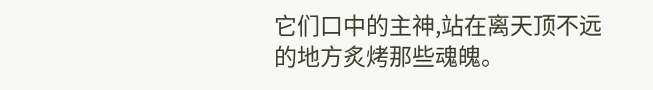它们口中的主神,站在离天顶不远的地方炙烤那些魂魄。